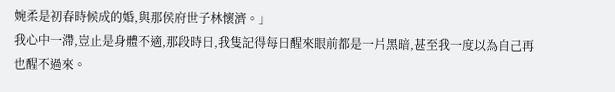婉柔是初春時候成的婚,與那侯府世子林懷濟。」
我心中一滯,豈止是身體不適,那段時日,我隻記得每日醒來眼前都是一片黑暗,甚至我一度以為自己再也醒不過來。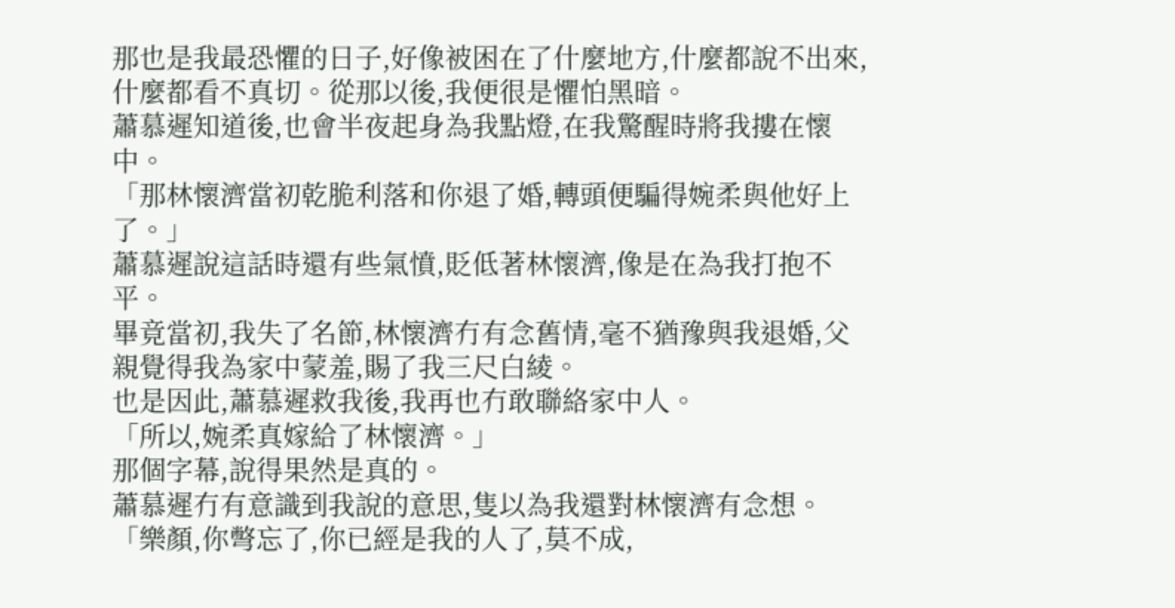那也是我最恐懼的日子,好像被困在了什麼地方,什麼都說不出來,什麼都看不真切。從那以後,我便很是懼怕黑暗。
蕭慕遲知道後,也會半夜起身為我點燈,在我驚醒時將我摟在懷中。
「那林懷濟當初乾脆利落和你退了婚,轉頭便騙得婉柔與他好上了。」
蕭慕遲說這話時還有些氣憤,貶低著林懷濟,像是在為我打抱不平。
畢竟當初,我失了名節,林懷濟冇有念舊情,毫不猶豫與我退婚,父親覺得我為家中蒙羞,賜了我三尺白綾。
也是因此,蕭慕遲救我後,我再也冇敢聯絡家中人。
「所以,婉柔真嫁給了林懷濟。」
那個字幕,說得果然是真的。
蕭慕遲冇有意識到我說的意思,隻以為我還對林懷濟有念想。
「樂顏,你彆忘了,你已經是我的人了,莫不成,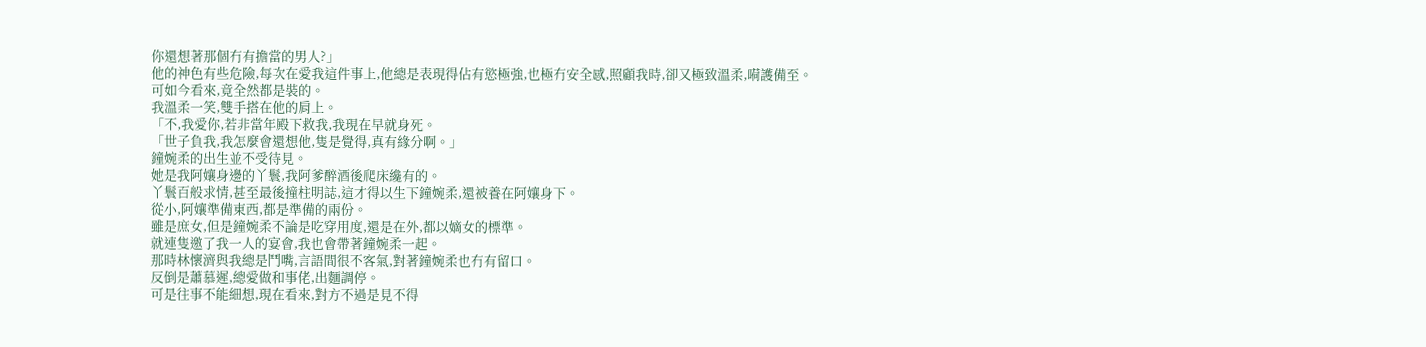你還想著那個冇有擔當的男人?」
他的神色有些危險,每次在愛我這件事上,他總是表現得佔有慾極強,也極冇安全感,照顧我時,卻又極致溫柔,嗬護備至。
可如今看來,竟全然都是裝的。
我溫柔一笑,雙手搭在他的肩上。
「不,我愛你,若非當年殿下救我,我現在早就身死。
「世子負我,我怎麼會還想他,隻是覺得,真有緣分啊。」
鐘婉柔的出生並不受待見。
她是我阿孃身邊的丫鬟,我阿爹醉酒後爬床纔有的。
丫鬟百般求情,甚至最後撞柱明誌,這才得以生下鐘婉柔,還被養在阿孃身下。
從小,阿孃準備東西,都是準備的兩份。
雖是庶女,但是鐘婉柔不論是吃穿用度,還是在外,都以嫡女的標準。
就連隻邀了我一人的宴會,我也會帶著鐘婉柔一起。
那時林懷濟與我總是鬥嘴,言語間很不客氣,對著鐘婉柔也冇有留口。
反倒是蕭慕遲,總愛做和事佬,出麵調停。
可是往事不能細想,現在看來,對方不過是見不得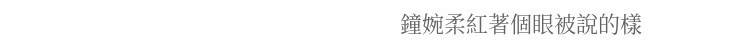鐘婉柔紅著個眼被說的樣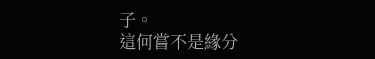子。
這何嘗不是緣分